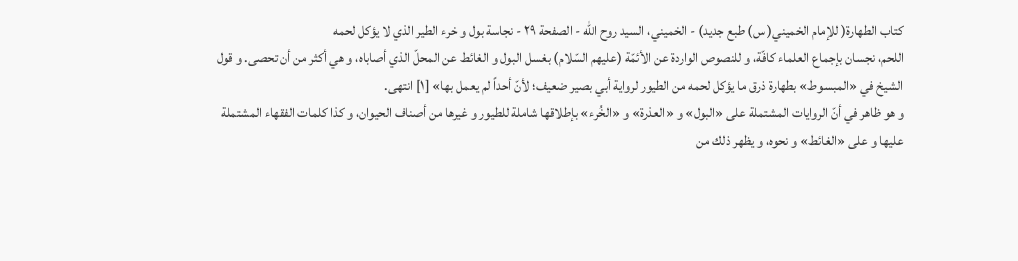كتاب الطهارة( للإمام الخميني( س) طبع جديد) - الخميني، السيد روح الله - الصفحة ٢٩ - نجاسة بول و خرء الطير الذي لا يؤكل لحمه
اللحم، نجسان بإجماع العلماء كافّة، و للنصوص الواردة عن الأئمّة (عليهم السّلام) بغسل البول و الغائط عن المحلّ الذي أصاباه، و هي أكثر من أن تحصى. و قول الشيخ في «المبسوط» بطهارة ذرق ما يؤكل لحمه من الطيور لرواية أبي بصير ضعيف؛ لأنّ أحداً لم يعمل بها» [١] انتهى.
و هو ظاهر في أنّ الروايات المشتملة على «البول» و «العذرة» و «الخُرء» بإطلاقها شاملة للطيور و غيرها من أصناف الحيوان، و كذا كلمات الفقهاء المشتملة عليها و على «الغائط» و نحوه، و يظهر ذلك من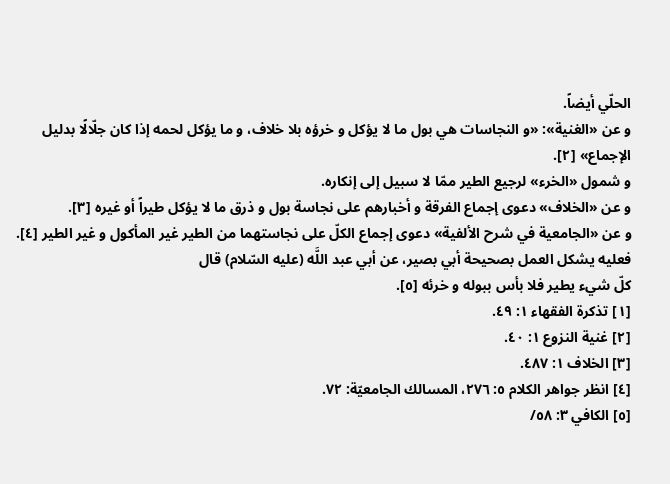الحلّي أيضاً.
و عن «الغنية»: «و النجاسات هي بول ما لا يؤكل و خرؤه بلا خلاف، و ما يؤكل لحمه إذا كان جلّالًا بدليل الإجماع» [٢].
و شمول «الخرء» لرجيع الطير ممّا لا سبيل إلى إنكاره.
و عن «الخلاف» دعوى إجماع الفرقة و أخبارهم على نجاسة بول و ذرق ما لا يؤكل طيراً أو غيره [٣].
و عن «الجامعية في شرح الألفية» دعوى إجماع الكلّ على نجاستهما من الطير غير المأكول و غير الطير [٤].
فعليه يشكل العمل بصحيحة أبي بصير، عن أبي عبد اللَّه (عليه السّلام) قال
كلّ شيء يطير فلا بأس ببوله و خرئه [٥].
[١] تذكرة الفقهاء ١: ٤٩.
[٢] غنية النزوع ١: ٤٠.
[٣] الخلاف ١: ٤٨٧.
[٤] انظر جواهر الكلام ٥: ٢٧٦، المسالك الجامعيّة: ٧٢.
[٥] الكافي ٣: ٥٨/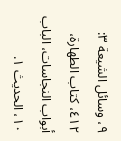٩، وسائل الشيعة ٣: ٤١٢، كتاب الطهارة، أبواب النجاسات، الباب ١٠، الحديث ١.